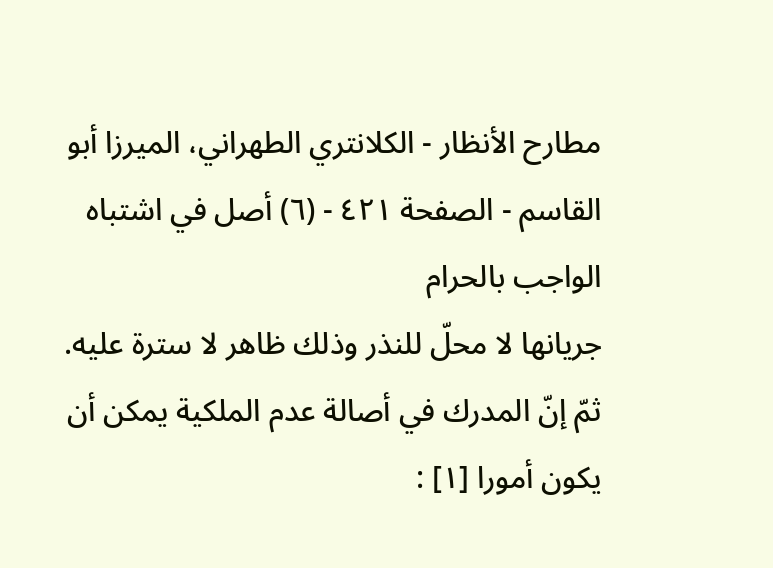مطارح الأنظار - الكلانتري الطهراني، الميرزا أبو القاسم - الصفحة ٤٢١ - (٦) أصل في اشتباه الواجب بالحرام
جريانها لا محلّ للنذر وذلك ظاهر لا سترة عليه.
ثمّ إنّ المدرك في أصالة عدم الملكية يمكن أن يكون أمورا [١] :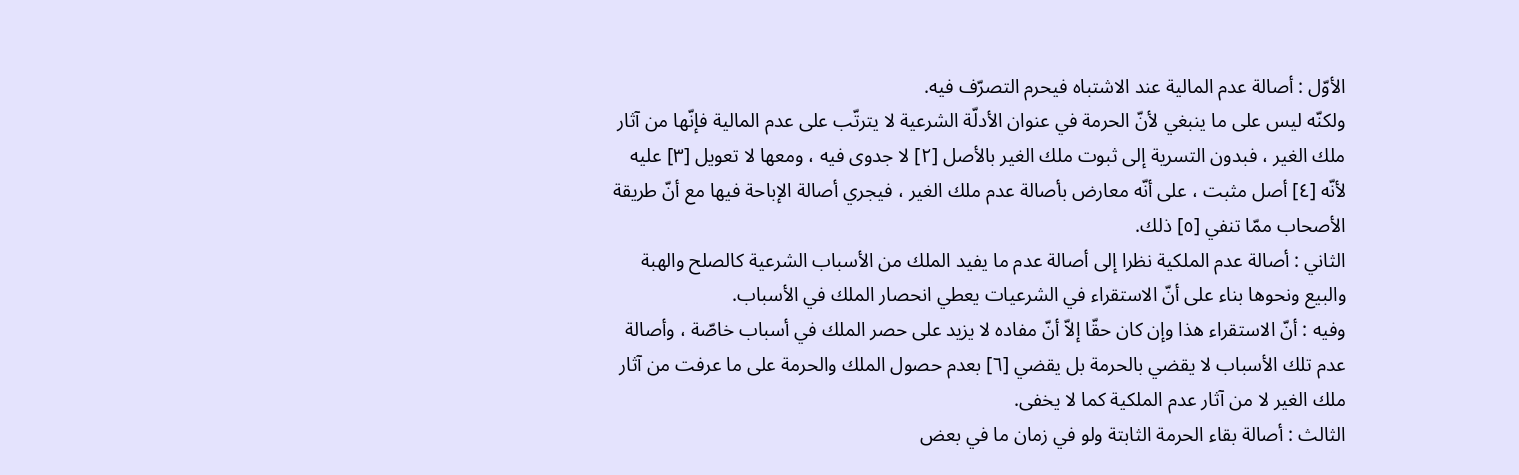الأوّل : أصالة عدم المالية عند الاشتباه فيحرم التصرّف فيه.
ولكنّه ليس على ما ينبغي لأنّ الحرمة في عنوان الأدلّة الشرعية لا يترتّب على عدم المالية فإنّها من آثار ملك الغير ، فبدون التسرية إلى ثبوت ملك الغير بالأصل [٢] لا جدوى فيه ، ومعها لا تعويل [٣] عليه لأنّه [٤] أصل مثبت ، على أنّه معارض بأصالة عدم ملك الغير ، فيجري أصالة الإباحة فيها مع أنّ طريقة الأصحاب ممّا تنفي [٥] ذلك.
الثاني : أصالة عدم الملكية نظرا إلى أصالة عدم ما يفيد الملك من الأسباب الشرعية كالصلح والهبة والبيع ونحوها بناء على أنّ الاستقراء في الشرعيات يعطي انحصار الملك في الأسباب.
وفيه : أنّ الاستقراء هذا وإن كان حقّا إلاّ أنّ مفاده لا يزيد على حصر الملك في أسباب خاصّة ، وأصالة عدم تلك الأسباب لا يقضي بالحرمة بل يقضي [٦] بعدم حصول الملك والحرمة على ما عرفت من آثار ملك الغير لا من آثار عدم الملكية كما لا يخفى.
الثالث : أصالة بقاء الحرمة الثابتة ولو في زمان ما في بعض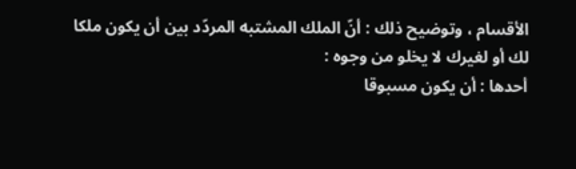الأقسام ، وتوضيح ذلك : أنّ الملك المشتبه المردّد بين أن يكون ملكا لك أو لغيرك لا يخلو من وجوه :
أحدها : أن يكون مسبوقا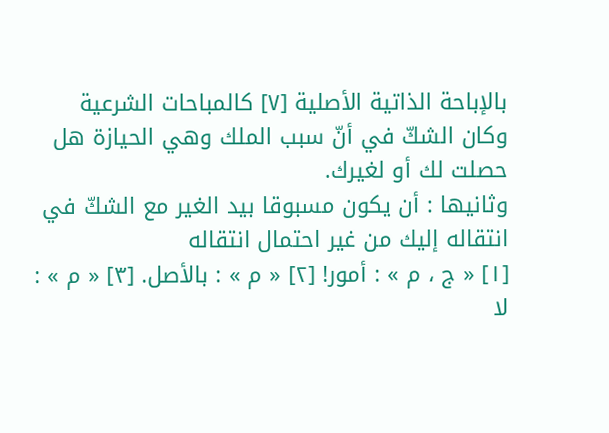بالإباحة الذاتية الأصلية [٧] كالمباحات الشرعية وكان الشكّ في أنّ سبب الملك وهي الحيازة هل حصلت لك أو لغيرك.
وثانيها : أن يكون مسبوقا بيد الغير مع الشكّ في انتقاله إليك من غير احتمال انتقاله
[١] « ج ، م » : أمور! [٢] « م » : بالأصل. [٣] « م » : لا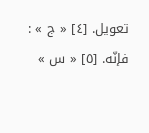تعويل. [٤] « ج » : فإنّه. [٥] « س »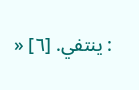: ينتفي. [٦] «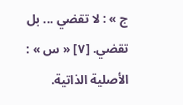ج » : لا تقضي ... بل تقضي. [٧] « س » : الأصلية الذاتية.